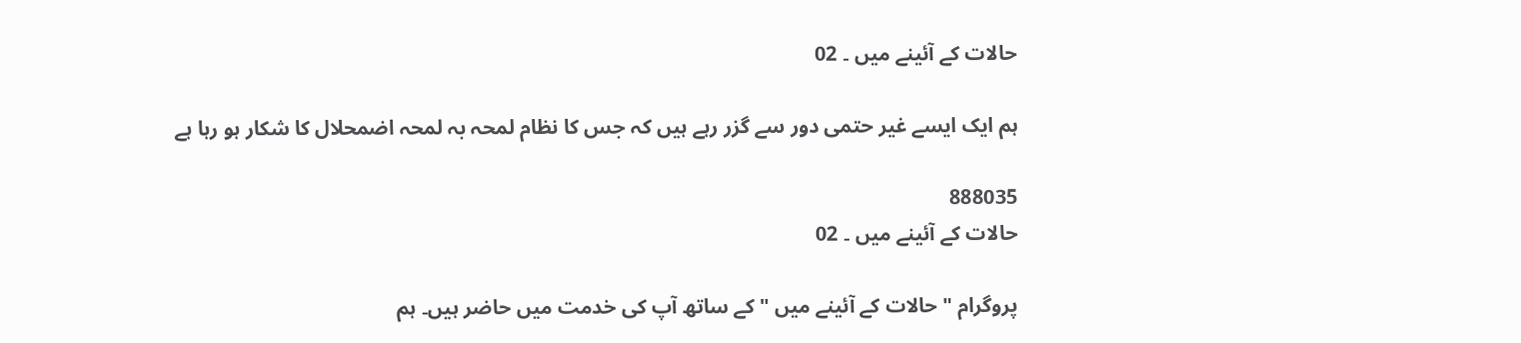حالات کے آئینے میں ۔ 02

ہم ایک ایسے غیر حتمی دور سے گزر رہے ہیں کہ جس کا نظام لمحہ بہ لمحہ اضمحلال کا شکار ہو رہا ہے

888035
حالات کے آئینے میں ۔ 02

پروگرام " حالات کے آئینے میں " کے ساتھ آپ کی خدمت میں حاضر ہیں۔ ہم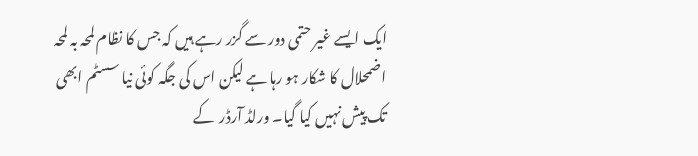ایک ایسے غیر حتمی دور سے گزر رہے ہیں کہ جس کا نظام لمحہ بہ لمحہ اضمحلال کا شکار ہو رہا ہے لیکن اس کی جگہ کوئی نیا سسٹم ابھی تک پیش نہیں کیا گیا۔ ورلڈ آرڈر  کے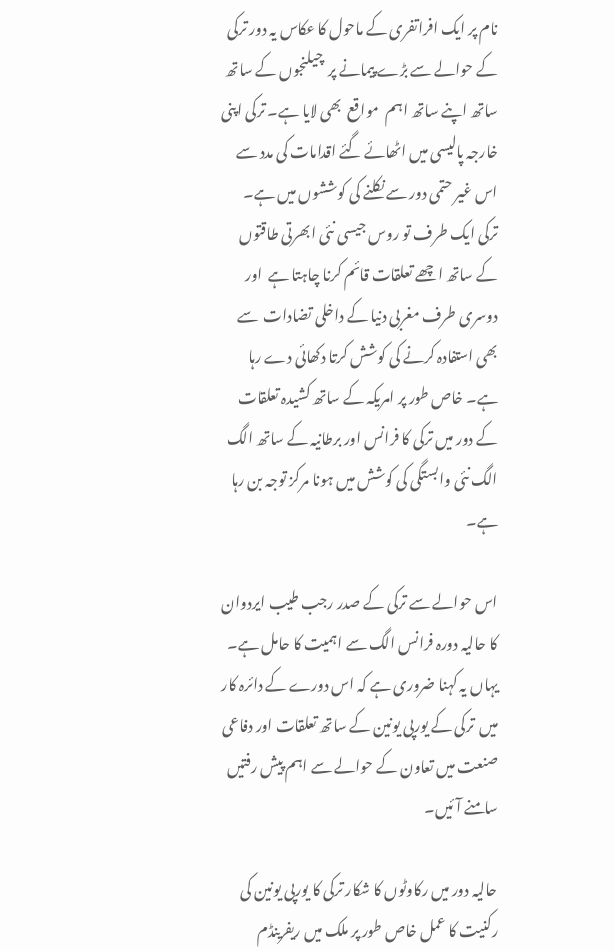نام پر ایک افراتفری کے ماحول کا عکاس یہ دور ترکی کے حوالے سے بڑے پیمانے پر  چیلنجوں کے ساتھ ساتھ اپنے ساتھ اہم  مواقع  بھی لایا ہے۔ ترکی اپنی خارجہ پالیسی میں اٹھائے گئے اقدامات کی مدد سے اس غیر حتمی دور سے نکلنے کی کوششوں میں ہے۔ ترکی ایک طرف تو روس جیسی نئی ابھرتی طاقتوں کے ساتھ اچھے تعلقات قائم کرنا چاہتا ہے  اور دوسری طرف مغربی دنیا کے داخلی تضادات  سے بھی استفادہ کرنے کی کوشش کرتا دکھائی دے رہا ہے۔ خاص طور پر امریکہ کے ساتھ کشیدہ تعلقات  کے دور میں ترکی کا فرانس اور برطانیہ کے ساتھ الگ الگ نئی وابستگی کی کوشش میں ہونا مرکز توجہ بن رہا ہے۔

اس حوالے سے ترکی کے صدر رجب طیب ایردوان کا حالیہ دورہ فرانس الگ سے اہمیت کا حامل ہے۔ یہاں یہ کہنا ضروری ہے کہ اس دورے کے دائرہ کار میں  ترکی کے یورپی یونین کے ساتھ تعلقات اور دفاعی صنعت میں تعاون کے حوالے سے اہم پیش رفتیں سامنے آئیں۔

حالیہ دور میں رکاوٹوں کا شکار ترکی کا یورپی یونین کی رکنیت کا عمل خاص طور پر ملک میں ریفرینڈم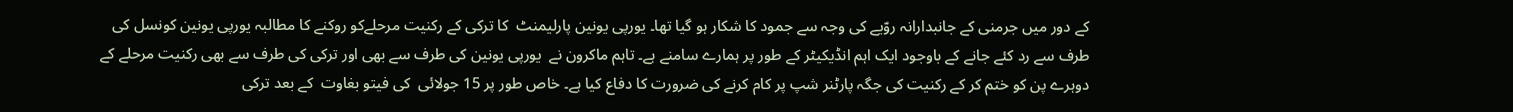کے دور میں جرمنی کے جانبدارانہ روّیے کی وجہ سے جمود کا شکار ہو گیا تھا۔ یورپی یونین پارلیمنٹ  کا ترکی کے رکنیت مرحلےکو روکنے کا مطالبہ یورپی یونین کونسل کی طرف سے رد کئے جانے کے باوجود ایک اہم انڈیکیٹر کے طور پر ہمارے سامنے ہے۔ تاہم ماکرون نے  یورپی یونین کی طرف سے بھی اور ترکی کی طرف سے بھی رکنیت مرحلے کے دوہرے پن کو ختم کر کے رکنیت کی جگہ پارٹنر شپ پر کام کرنے کی ضرورت کا دفاع کیا ہے۔ خاص طور پر 15 جولائی  کی فیتو بغاوت  کے بعد ترکی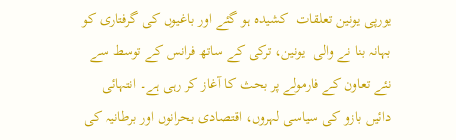یورپی یونین تعلقات  کشیدہ ہو گئے اور باغیوں کی گرفتاری کو بہانہ بنا نے والی  یونین، ترکی کے ساتھ فرانس کے توسط سے نئے تعاون کے فارمولے پر بحث کا آغاز کر رہی ہے۔ انتہائی دائیں بازو کی سیاسی لہروں، اقتصادی بحرانوں اور برطانیہ کی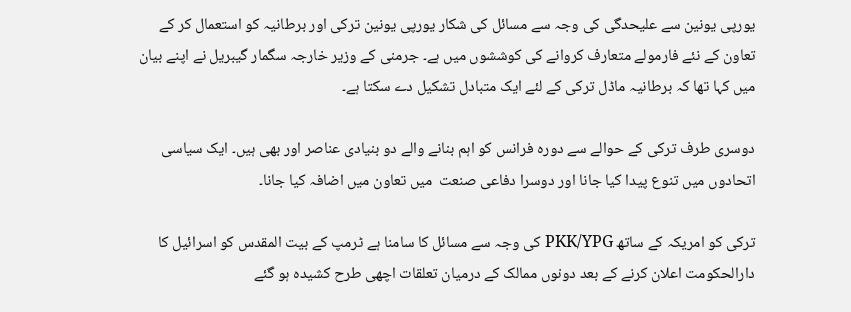یورپی یونین سے علیحدگی کی وجہ سے مسائل کی شکار یورپی یونین ترکی اور برطانیہ کو استعمال کر کے  تعاون کے نئے فارمولے متعارف کروانے کی کوششوں میں ہے۔ جرمنی کے وزیر خارجہ سگمار گیبریل نے اپنے بیان میں کہا تھا کہ برطانیہ ماڈل ترکی کے لئے ایک متبادل تشکیل دے سکتا ہے۔

دوسری طرف ترکی کے حوالے سے دورہ فرانس کو اہم بنانے والے دو بنیادی عناصر اور بھی ہیں۔ ایک سیاسی اتحادوں میں تنوع پیدا کیا جانا اور دوسرا دفاعی صنعت  میں تعاون میں اضافہ کیا جانا۔

ترکی کو امریکہ کے ساتھ PKK/YPG کی وجہ سے مسائل کا سامنا ہے ٹرمپ کے بیت المقدس کو اسرائیل کا دارالحکومت اعلان کرنے کے بعد دونوں ممالک کے درمیان تعلقات اچھی طرح کشیدہ ہو گئے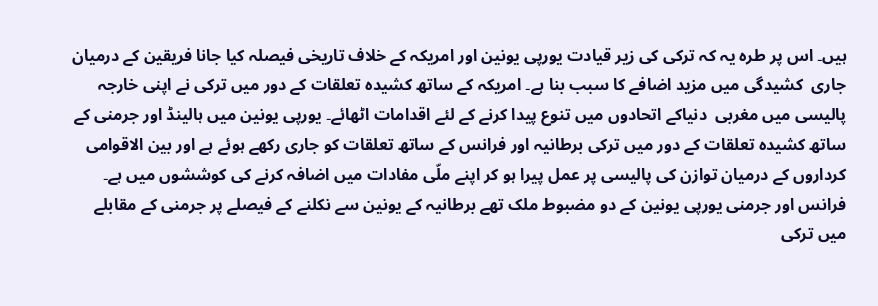ہیں۔ اس پر طرہ یہ کہ ترکی کی زیر قیادت یورپی یونین اور امریکہ کے خلاف تاریخی فیصلہ کیا جانا فریقین کے درمیان جاری  کشیدگی میں مزید اضافے کا سبب بنا ہے۔ امریکہ کے ساتھ کشیدہ تعلقات کے دور میں ترکی نے اپنی خارجہ پالیسی میں مغربی  دنیاکے اتحادوں میں تنوع پیدا کرنے کے لئے اقدامات اٹھائے۔ یورپی یونین میں ہالینڈ اور جرمنی کے ساتھ کشیدہ تعلقات کے دور میں ترکی برطانیہ اور فرانس کے ساتھ تعلقات کو جاری رکھے ہوئے ہے اور بین الاقوامی کرداروں کے درمیان توازن کی پالیسی پر عمل پیرا ہو کر اپنے ملّی مفادات میں اضافہ کرنے کی کوششوں میں ہے۔  فرانس اور جرمنی یورپی یونین کے دو مضبوط ملک تھے برطانیہ کے یونین سے نکلنے کے فیصلے پر جرمنی کے مقابلے میں ترکی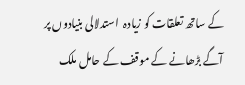کے ساتھ تعلقات کو زیادہ  استدلالی بنیادوں پر آگے بڑھانے کے موقف کے حامل ملک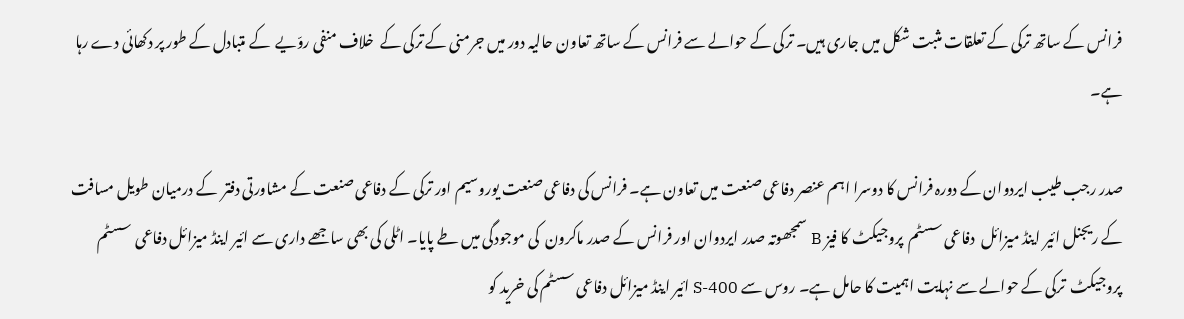فرانس کے ساتھ ترکی کے تعلقات مثبت شکل میں جاری ہیں۔ ترکی کے حوالے سے فرانس کے ساتھ تعاون حالیہ دور میں جرمنی کے ترکی کے  خلاف منفی روّیے  کے متبادل کے طور پر دکھائی دے رہا  ہے۔

صدر رجب طیب ایردوان کے دورہ فرانس کا دوسرا اہم عنصر دفاعی صنعت میں تعاون ہے۔ فرانس کی دفاعی صنعت یوروسیم اور ترکی کے دفاعی صنعت کے مشاورتی دفتر  کے درمیان طویل مسافت کے ریجنل ائیر اینڈ میزائل  دفاعی سسٹم  پروجیکٹ کا فیز B سمجھوتہ صدر ایردوان اور فرانس کے صدر ماکرون  کی موجودگی میں طے پایا۔ اٹلی کی بھی ساجھے داری سے ائیر اینڈ میزائل دفاعی  سسٹم پروجیکٹ  ترکی کے حوالے سے نہایت اہمیت کا حامل ہے۔ روس سے S-400 ائیر اینڈ میزائل دفاعی سسٹم کی خرید کو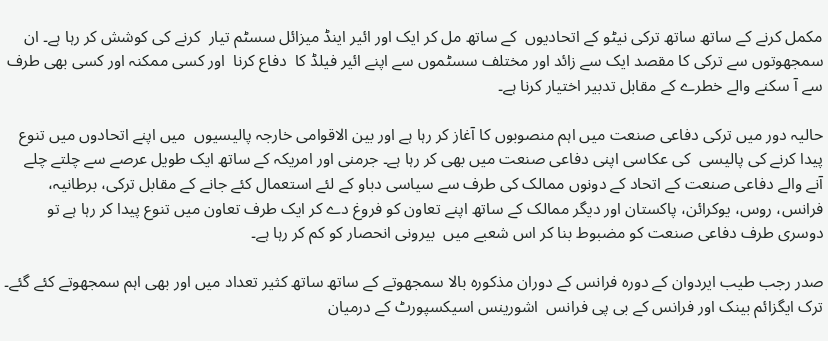مکمل کرنے کے ساتھ ساتھ ترکی نیٹو کے اتحادیوں  کے ساتھ مل کر ایک اور ائیر اینڈ میزائل سسٹم تیار  کرنے کی کوشش کر رہا ہے۔ ان سمجھوتوں سے ترکی کا مقصد ایک سے زائد اور مختلف سسٹموں سے اپنے ائیر فیلڈ کا  دفاع کرنا  اور کسی ممکنہ اور کسی بھی طرف سے آ سکنے والے خطرے کے مقابل تدبیر اختیار کرنا ہے۔

حالیہ دور میں ترکی دفاعی صنعت میں اہم منصوبوں کا آغاز کر رہا ہے اور بین الاقوامی خارجہ پالیسیوں  میں اپنے اتحادوں میں تنوع پیدا کرنے کی پالیسی  کی عکاسی اپنی دفاعی صنعت میں بھی کر رہا ہے۔ جرمنی اور امریکہ کے ساتھ ایک طویل عرصے سے چلتے چلے آنے والے دفاعی صنعت کے اتحاد کے دونوں ممالک کی طرف سے سیاسی دباو کے لئے استعمال کئے جانے کے مقابل ترکی، برطانیہ، فرانس، روس، یوکرائن، پاکستان اور دیگر ممالک کے ساتھ اپنے تعاون کو فروغ دے کر ایک طرف تعاون میں تنوع پیدا کر رہا ہے تو دوسری طرف دفاعی صنعت کو مضبوط بنا کر اس شعبے میں  بیرونی انحصار کو کم کر رہا ہے۔

صدر رجب طیب ایردوان کے دورہ فرانس کے دوران مذکورہ بالا سمجھوتے کے ساتھ ساتھ کثیر تعداد میں اور بھی اہم سمجھوتے کئے گئے۔ ترک ایگزائم بینک اور فرانس کے بی پی فرانس  اشورینس اسیکسپورٹ کے درمیان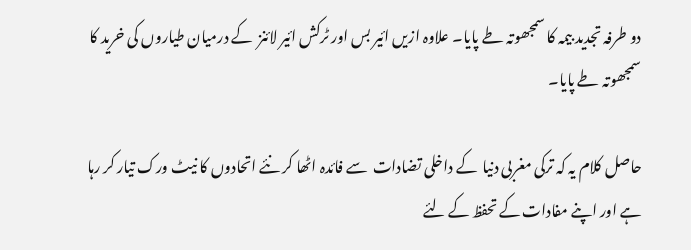دو طرفہ تجدید بیمہ کا سمجھوتہ طے پایا۔ علاوہ ازیں ائیر بس اور ٹرکش ائیر لائنز  کے درمیان طیاروں کی خرید کا سمجھوتہ طے پایا۔

حاصل کلام یہ کہ ترکی مغربی دنیا  کے داخلی تضادات  سے فائدہ اٹھا کر نئے اتحادوں کا نیٹ ورک تیار کر رہا ہے اور اپنے مفادات کے تحفظ کے لئے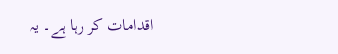اقدامات کر رہا ہے۔ یہ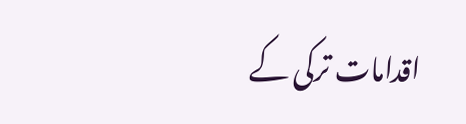اقدامات ترکی کے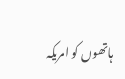ہاتھوں کو امریکہ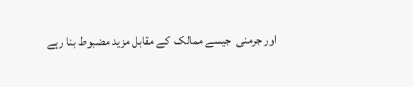اور جرمنی  جیسے ممالک  کے مقابل مزید مضبوط بنا رہے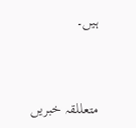ہیں۔



متعللقہ خبریں